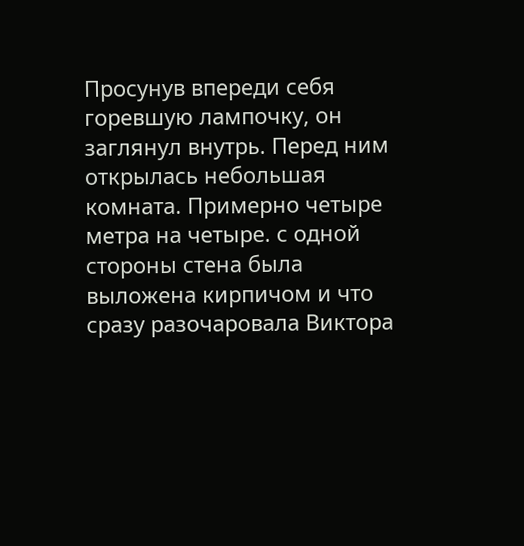Просунув впереди себя горевшую лампочку, он заглянул внутрь. Перед ним открылась небольшая комната. Примерно четыре метра на четыре. с одной стороны стена была выложена кирпичом и что сразу разочаровала Виктора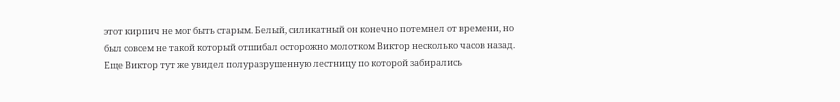этот кирпич не мог быть старым. Белый, силикатный он конечно потемнел от времени, но был совсем не такой который отшибал осторожно молотком Виктор несколько часов назад. Еще Виктор тут же увидел полуразрушенную лестницу по которой забирались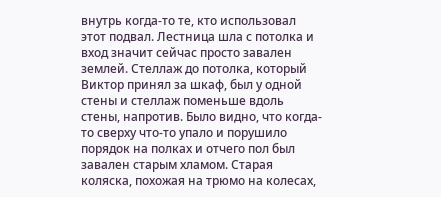внутрь когда-то те, кто использовал этот подвал. Лестница шла с потолка и вход значит сейчас просто завален землей. Стеллаж до потолка, который Виктор принял за шкаф, был у одной стены и стеллаж поменьше вдоль стены, напротив. Было видно, что когда-то сверху что-то упало и порушило порядок на полках и отчего пол был завален старым хламом. Старая коляска, похожая на трюмо на колесах,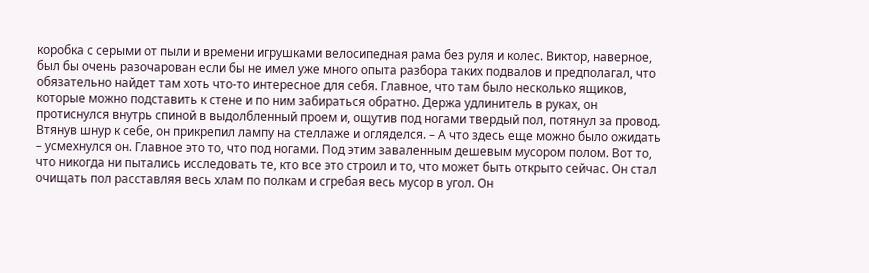коробка с серыми от пыли и времени игрушками велосипедная рама без руля и колес. Виктор, наверное, был бы очень разочарован если бы не имел уже много опыта разбора таких подвалов и предполагал, что обязательно найдет там хоть что-то интересное для себя. Главное, что там было несколько ящиков, которые можно подставить к стене и по ним забираться обратно. Держа удлинитель в руках, он протиснулся внутрь спиной в выдолбленный проем и, ощутив под ногами твердый пол, потянул за провод. Втянув шнур к себе, он прикрепил лампу на стеллаже и огляделся. – А что здесь еще можно было ожидать – усмехнулся он. Главное это то, что под ногами. Под этим заваленным дешевым мусором полом. Вот то, что никогда ни пытались исследовать те, кто все это строил и то, что может быть открыто сейчас. Он стал очищать пол расставляя весь хлам по полкам и сгребая весь мусор в угол. Он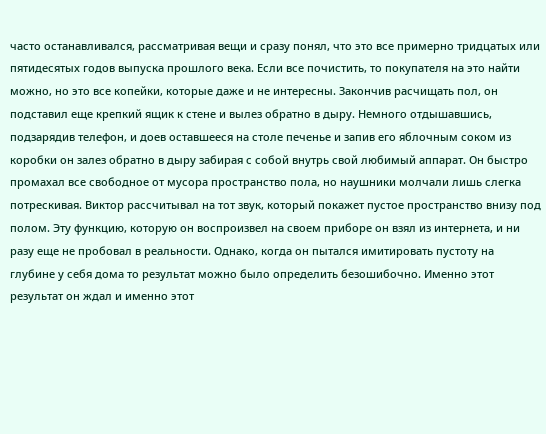часто останавливался, рассматривая вещи и сразу понял, что это все примерно тридцатых или пятидесятых годов выпуска прошлого века. Если все почистить, то покупателя на это найти можно, но это все копейки, которые даже и не интересны. Закончив расчищать пол, он подставил еще крепкий ящик к стене и вылез обратно в дыру. Немного отдышавшись, подзарядив телефон, и доев оставшееся на столе печенье и запив его яблочным соком из коробки он залез обратно в дыру забирая с собой внутрь свой любимый аппарат. Он быстро промахал все свободное от мусора пространство пола, но наушники молчали лишь слегка потрескивая. Виктор рассчитывал на тот звук, который покажет пустое пространство внизу под полом. Эту функцию, которую он воспроизвел на своем приборе он взял из интернета, и ни разу еще не пробовал в реальности. Однако, когда он пытался имитировать пустоту на глубине у себя дома то результат можно было определить безошибочно. Именно этот результат он ждал и именно этот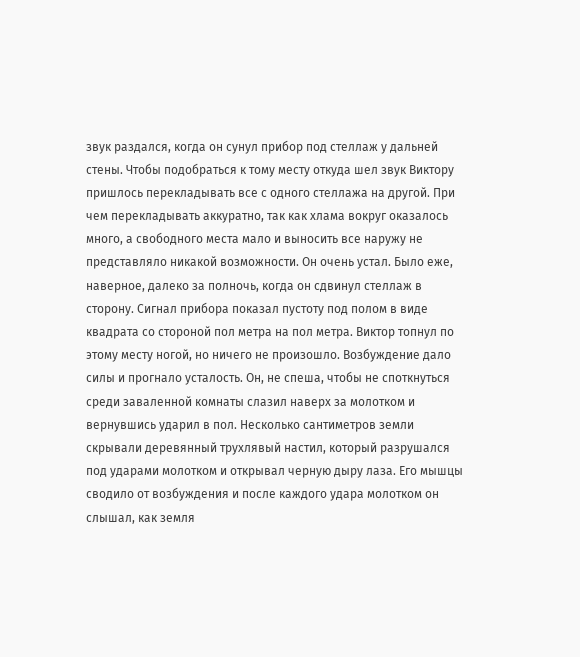звук раздался, когда он сунул прибор под стеллаж у дальней стены. Чтобы подобраться к тому месту откуда шел звук Виктору пришлось перекладывать все с одного стеллажа на другой. При чем перекладывать аккуратно, так как хлама вокруг оказалось много, а свободного места мало и выносить все наружу не представляло никакой возможности. Он очень устал. Было еже, наверное, далеко за полночь, когда он сдвинул стеллаж в сторону. Сигнал прибора показал пустоту под полом в виде квадрата со стороной пол метра на пол метра. Виктор топнул по этому месту ногой, но ничего не произошло. Возбуждение дало силы и прогнало усталость. Он, не спеша, чтобы не споткнуться среди заваленной комнаты слазил наверх за молотком и вернувшись ударил в пол. Несколько сантиметров земли скрывали деревянный трухлявый настил, который разрушался под ударами молотком и открывал черную дыру лаза. Его мышцы сводило от возбуждения и после каждого удара молотком он слышал, как земля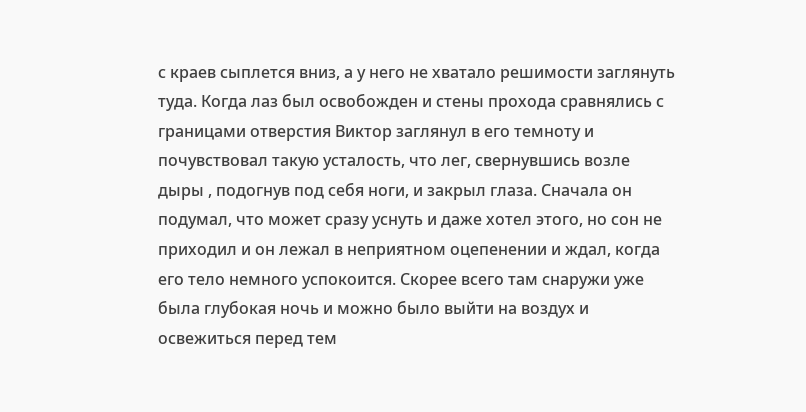с краев сыплется вниз, а у него не хватало решимости заглянуть туда. Когда лаз был освобожден и стены прохода сравнялись с границами отверстия Виктор заглянул в его темноту и почувствовал такую усталость, что лег, свернувшись возле дыры , подогнув под себя ноги, и закрыл глаза. Сначала он подумал, что может сразу уснуть и даже хотел этого, но сон не приходил и он лежал в неприятном оцепенении и ждал, когда его тело немного успокоится. Скорее всего там снаружи уже была глубокая ночь и можно было выйти на воздух и освежиться перед тем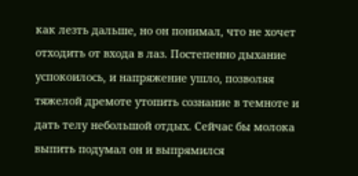как лезть дальше, но он понимал, что не хочет отходить от входа в лаз. Постепенно дыхание успокоилось, и напряжение ушло, позволяя тяжелой дремоте утопить сознание в темноте и дать телу небольшой отдых. Сейчас бы молока выпить подумал он и выпрямился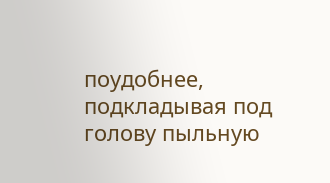поудобнее, подкладывая под голову пыльную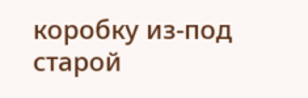коробку из-под старой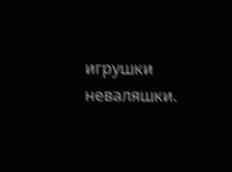игрушки неваляшки.